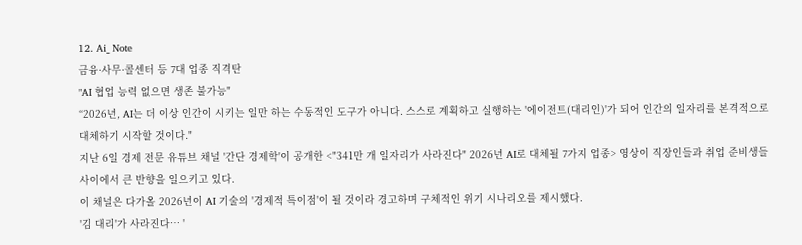12. Ai_ Note
금융·사무·콜센터 등 7대 업종 직격탄
"AI 협업 능력 없으면 생존 불가능"
“2026년, AI는 더 이상 인간이 시키는 일만 하는 수동적인 도구가 아니다. 스스로 계획하고 실행하는 '에이전트(대리인)'가 되어 인간의 일자리를 본격적으로 대체하기 시작할 것이다."
지난 6일 경제 전문 유튜브 채널 '간단 경제학'이 공개한 <"341만 개 일자리가 사라진다" 2026년 AI로 대체될 7가지 업종> 영상이 직장인들과 취업 준비생들 사이에서 큰 반향을 일으키고 있다.
이 채널은 다가올 2026년이 AI 기술의 '경제적 특이점'이 될 것이라 경고하며 구체적인 위기 시나리오를 제시했다.
'김 대리'가 사라진다… '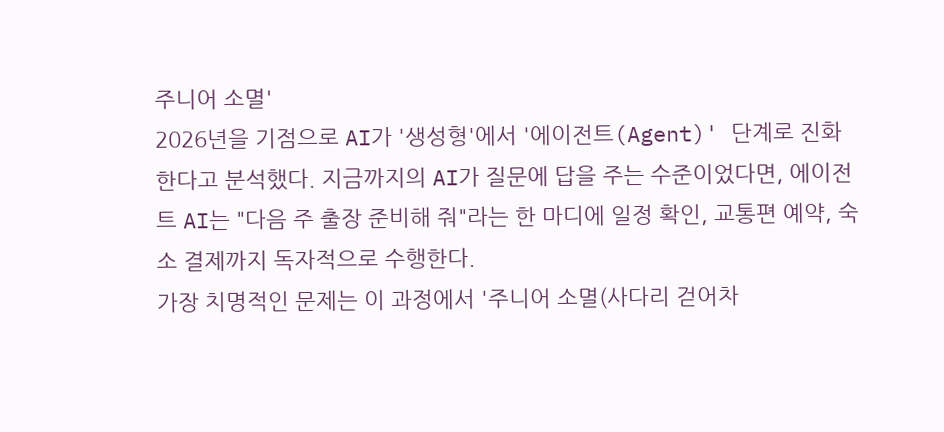주니어 소멸'
2026년을 기점으로 AI가 '생성형'에서 '에이전트(Agent)' 단계로 진화한다고 분석했다. 지금까지의 AI가 질문에 답을 주는 수준이었다면, 에이전트 AI는 "다음 주 출장 준비해 줘"라는 한 마디에 일정 확인, 교통편 예약, 숙소 결제까지 독자적으로 수행한다.
가장 치명적인 문제는 이 과정에서 '주니어 소멸(사다리 걷어차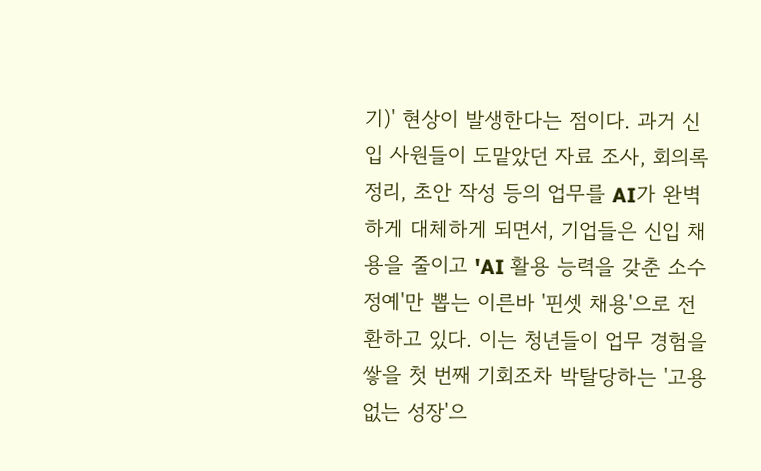기)' 현상이 발생한다는 점이다. 과거 신입 사원들이 도맡았던 자료 조사, 회의록 정리, 초안 작성 등의 업무를 AI가 완벽하게 대체하게 되면서, 기업들은 신입 채용을 줄이고 'AI 활용 능력을 갖춘 소수 정예'만 뽑는 이른바 '핀셋 채용'으로 전환하고 있다. 이는 청년들이 업무 경험을 쌓을 첫 번째 기회조차 박탈당하는 '고용 없는 성장'으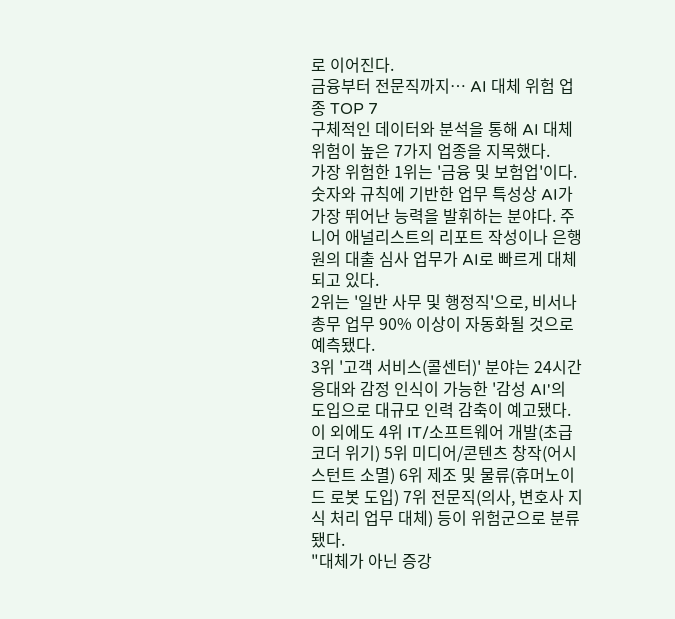로 이어진다.
금융부터 전문직까지… AI 대체 위험 업종 TOP 7
구체적인 데이터와 분석을 통해 AI 대체 위험이 높은 7가지 업종을 지목했다.
가장 위험한 1위는 '금융 및 보험업'이다. 숫자와 규칙에 기반한 업무 특성상 AI가 가장 뛰어난 능력을 발휘하는 분야다. 주니어 애널리스트의 리포트 작성이나 은행원의 대출 심사 업무가 AI로 빠르게 대체되고 있다.
2위는 '일반 사무 및 행정직'으로, 비서나 총무 업무 90% 이상이 자동화될 것으로 예측됐다.
3위 '고객 서비스(콜센터)' 분야는 24시간 응대와 감정 인식이 가능한 '감성 AI'의 도입으로 대규모 인력 감축이 예고됐다.
이 외에도 4위 IT/소프트웨어 개발(초급 코더 위기) 5위 미디어/콘텐츠 창작(어시스턴트 소멸) 6위 제조 및 물류(휴머노이드 로봇 도입) 7위 전문직(의사, 변호사 지식 처리 업무 대체) 등이 위험군으로 분류됐다.
"대체가 아닌 증강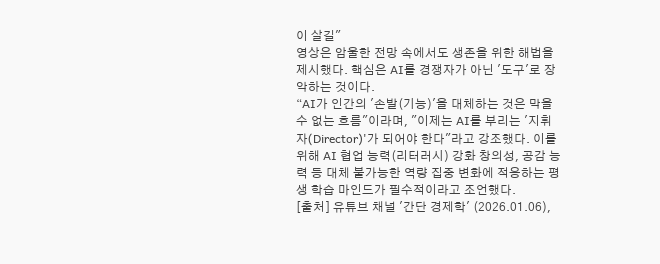이 살길"
영상은 암울한 전망 속에서도 생존을 위한 해법을 제시했다. 핵심은 AI를 경쟁자가 아닌 '도구'로 장악하는 것이다.
“AI가 인간의 '손발(기능)'을 대체하는 것은 막을 수 없는 흐름"이라며, "이제는 AI를 부리는 '지휘자(Director)'가 되어야 한다"라고 강조했다. 이를 위해 AI 협업 능력(리터러시) 강화 창의성, 공감 능력 등 대체 불가능한 역량 집중 변화에 적응하는 평생 학습 마인드가 필수적이라고 조언했다.
[출처] 유튜브 채널 '간단 경제학' (2026.01.06),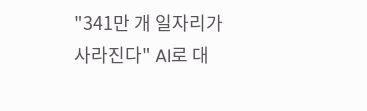"341만 개 일자리가 사라진다" AI로 대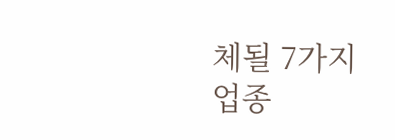체될 7가지 업종